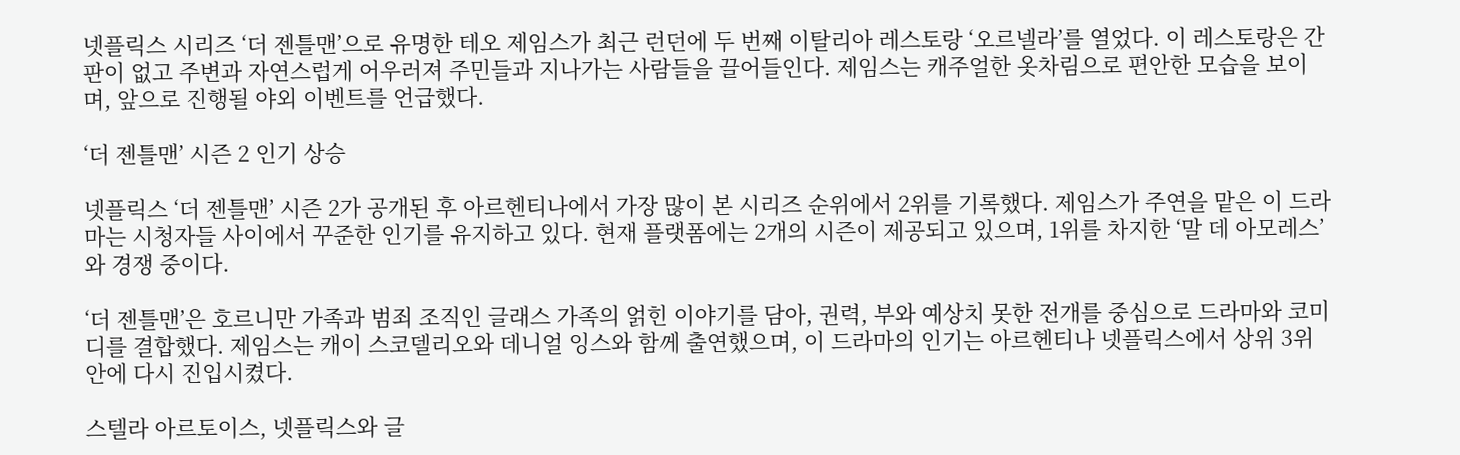넷플릭스 시리즈 ‘더 젠틀맨’으로 유명한 테오 제임스가 최근 런던에 두 번째 이탈리아 레스토랑 ‘오르넬라’를 열었다. 이 레스토랑은 간판이 없고 주변과 자연스럽게 어우러져 주민들과 지나가는 사람들을 끌어들인다. 제임스는 캐주얼한 옷차림으로 편안한 모습을 보이며, 앞으로 진행될 야외 이벤트를 언급했다.

‘더 젠틀맨’ 시즌 2 인기 상승

넷플릭스 ‘더 젠틀맨’ 시즌 2가 공개된 후 아르헨티나에서 가장 많이 본 시리즈 순위에서 2위를 기록했다. 제임스가 주연을 맡은 이 드라마는 시청자들 사이에서 꾸준한 인기를 유지하고 있다. 현재 플랫폼에는 2개의 시즌이 제공되고 있으며, 1위를 차지한 ‘말 데 아모레스’와 경쟁 중이다.

‘더 젠틀맨’은 호르니만 가족과 범죄 조직인 글래스 가족의 얽힌 이야기를 담아, 권력, 부와 예상치 못한 전개를 중심으로 드라마와 코미디를 결합했다. 제임스는 캐이 스코델리오와 데니얼 잉스와 함께 출연했으며, 이 드라마의 인기는 아르헨티나 넷플릭스에서 상위 3위 안에 다시 진입시켰다.

스텔라 아르토이스, 넷플릭스와 글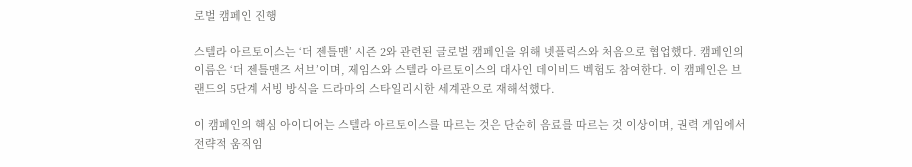로벌 캠페인 진행

스텔라 아르토이스는 ‘더 젠틀맨’ 시즌 2와 관련된 글로벌 캠페인을 위해 넷플릭스와 처음으로 협업했다. 캠페인의 이름은 ‘더 젠틀맨즈 서브’이며, 제임스와 스텔라 아르토이스의 대사인 데이비드 벡험도 참여한다. 이 캠페인은 브랜드의 5단계 서빙 방식을 드라마의 스타일리시한 세계관으로 재해석했다.

이 캠페인의 핵심 아이디어는 스텔라 아르토이스를 따르는 것은 단순히 음료를 따르는 것 이상이며, 권력 게임에서 전략적 움직임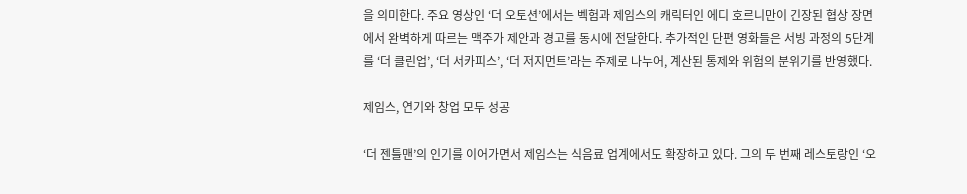을 의미한다. 주요 영상인 ‘더 오토션’에서는 벡험과 제임스의 캐릭터인 에디 호르니만이 긴장된 협상 장면에서 완벽하게 따르는 맥주가 제안과 경고를 동시에 전달한다. 추가적인 단편 영화들은 서빙 과정의 5단계를 ‘더 클린업’, ‘더 서카피스’, ‘더 저지먼트’라는 주제로 나누어, 계산된 통제와 위험의 분위기를 반영했다.

제임스, 연기와 창업 모두 성공

‘더 젠틀맨’의 인기를 이어가면서 제임스는 식음료 업계에서도 확장하고 있다. 그의 두 번째 레스토랑인 ‘오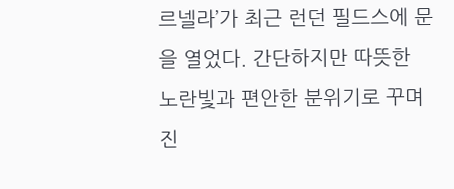르넬라’가 최근 런던 필드스에 문을 열었다. 간단하지만 따뜻한 노란빛과 편안한 분위기로 꾸며진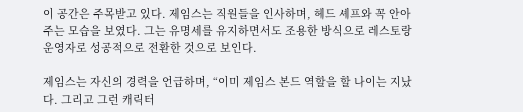이 공간은 주목받고 있다. 제임스는 직원들을 인사하며, 헤드 셰프와 꼭 안아주는 모습을 보였다. 그는 유명세를 유지하면서도 조용한 방식으로 레스토랑 운영자로 성공적으로 전환한 것으로 보인다.

제임스는 자신의 경력을 언급하며, “이미 제임스 본드 역할을 할 나이는 지났다. 그리고 그런 캐릭터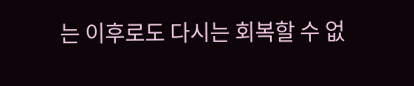는 이후로도 다시는 회복할 수 없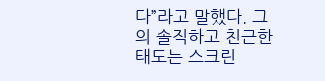다”라고 말했다. 그의 솔직하고 친근한 태도는 스크린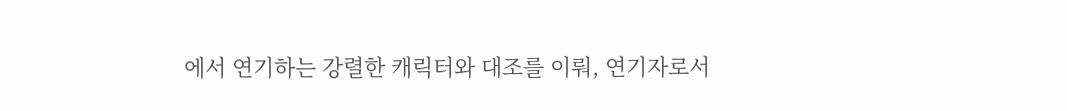에서 연기하는 강렬한 캐릭터와 대조를 이뤄, 연기자로서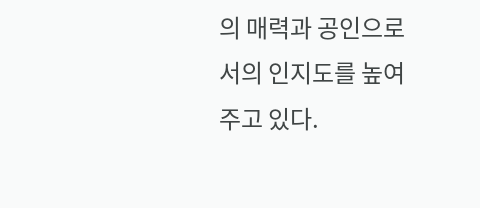의 매력과 공인으로서의 인지도를 높여주고 있다.